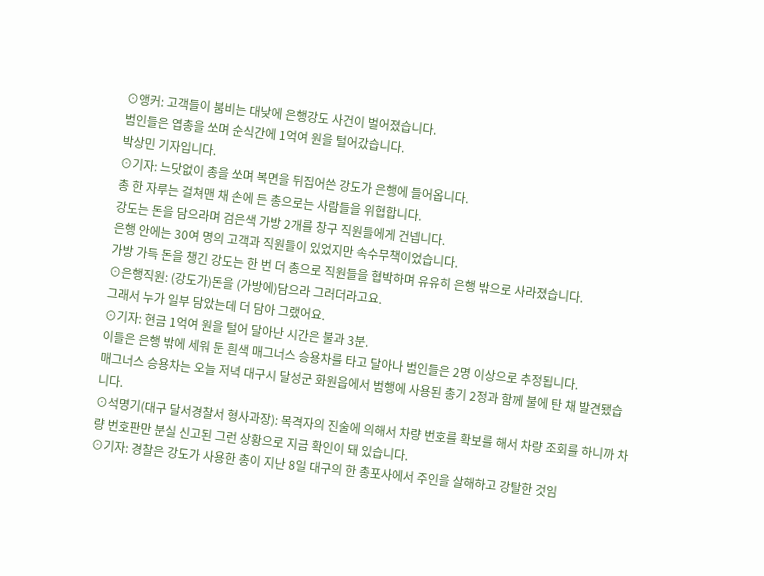⊙앵커: 고객들이 붐비는 대낮에 은행강도 사건이 벌어졌습니다.
범인들은 엽총을 쏘며 순식간에 1억여 원을 털어갔습니다.
박상민 기자입니다.
⊙기자: 느닷없이 총을 쏘며 복면을 뒤집어쓴 강도가 은행에 들어옵니다.
총 한 자루는 걸쳐맨 채 손에 든 총으로는 사람들을 위협합니다.
강도는 돈을 담으라며 검은색 가방 2개를 창구 직원들에게 건넵니다.
은행 안에는 30여 명의 고객과 직원들이 있었지만 속수무책이었습니다.
가방 가득 돈을 챙긴 강도는 한 번 더 총으로 직원들을 협박하며 유유히 은행 밖으로 사라졌습니다.
⊙은행직원: (강도가)돈을 (가방에)담으라 그러더라고요.
그래서 누가 일부 담았는데 더 담아 그랬어요.
⊙기자: 현금 1억여 원을 털어 달아난 시간은 불과 3분.
이들은 은행 밖에 세워 둔 흰색 매그너스 승용차를 타고 달아나 범인들은 2명 이상으로 추정됩니다.
매그너스 승용차는 오늘 저녁 대구시 달성군 화원읍에서 범행에 사용된 총기 2정과 함께 불에 탄 채 발견됐습니다.
⊙석명기(대구 달서경찰서 형사과장): 목격자의 진술에 의해서 차량 번호를 확보를 해서 차량 조회를 하니까 차량 번호판만 분실 신고된 그런 상황으로 지금 확인이 돼 있습니다.
⊙기자: 경찰은 강도가 사용한 총이 지난 8일 대구의 한 총포사에서 주인을 살해하고 강탈한 것임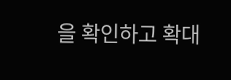을 확인하고 확대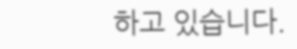하고 있습니다.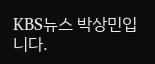KBS뉴스 박상민입니다.